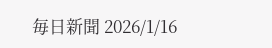毎日新聞 2026/1/16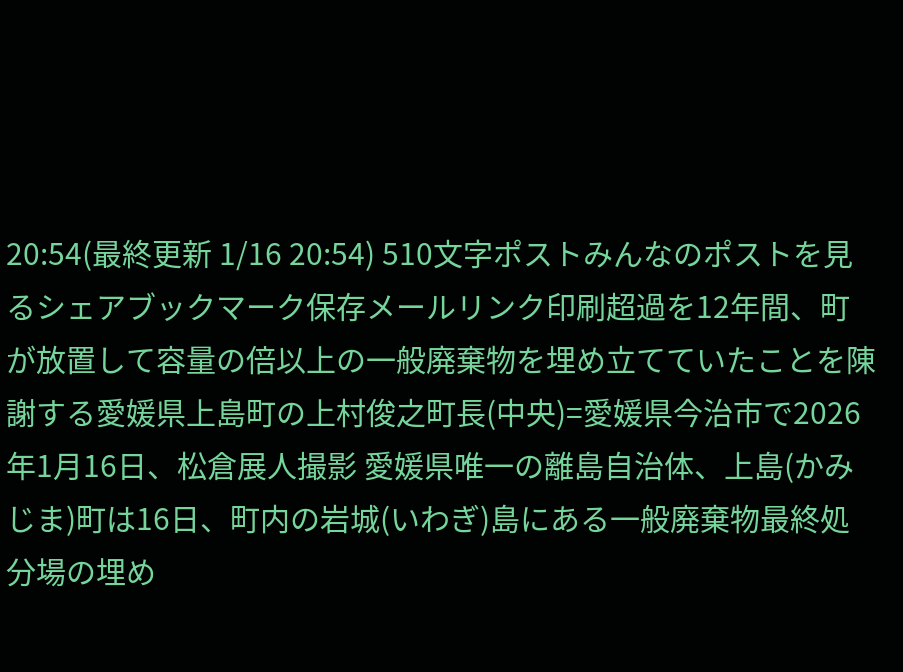20:54(最終更新 1/16 20:54) 510文字ポストみんなのポストを見るシェアブックマーク保存メールリンク印刷超過を12年間、町が放置して容量の倍以上の一般廃棄物を埋め立てていたことを陳謝する愛媛県上島町の上村俊之町長(中央)=愛媛県今治市で2026年1月16日、松倉展人撮影 愛媛県唯一の離島自治体、上島(かみじま)町は16日、町内の岩城(いわぎ)島にある一般廃棄物最終処分場の埋め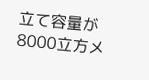立て容量が8000立方メ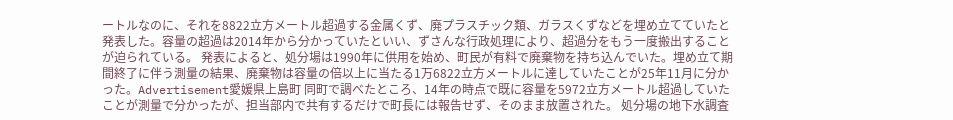ートルなのに、それを8822立方メートル超過する金属くず、廃プラスチック類、ガラスくずなどを埋め立てていたと発表した。容量の超過は2014年から分かっていたといい、ずさんな行政処理により、超過分をもう一度搬出することが迫られている。 発表によると、処分場は1990年に供用を始め、町民が有料で廃棄物を持ち込んでいた。埋め立て期間終了に伴う測量の結果、廃棄物は容量の倍以上に当たる1万6822立方メートルに達していたことが25年11月に分かった。Advertisement愛媛県上島町 同町で調べたところ、14年の時点で既に容量を5972立方メートル超過していたことが測量で分かったが、担当部内で共有するだけで町長には報告せず、そのまま放置された。 処分場の地下水調査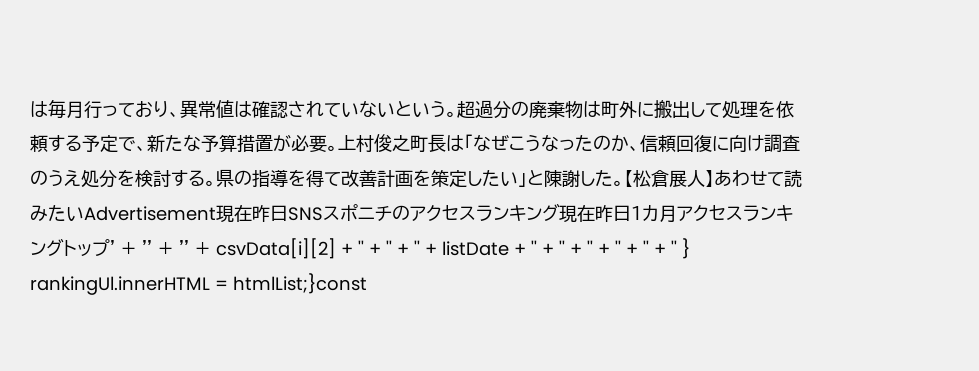は毎月行っており、異常値は確認されていないという。超過分の廃棄物は町外に搬出して処理を依頼する予定で、新たな予算措置が必要。上村俊之町長は「なぜこうなったのか、信頼回復に向け調査のうえ処分を検討する。県の指導を得て改善計画を策定したい」と陳謝した。【松倉展人】あわせて読みたいAdvertisement現在昨日SNSスポニチのアクセスランキング現在昨日1カ月アクセスランキングトップ' + '' + '' + csvData[i][2] + '' + '' + '' + listDate + '' + '' + '' + '' + '' + '' } rankingUl.innerHTML = htmlList;}const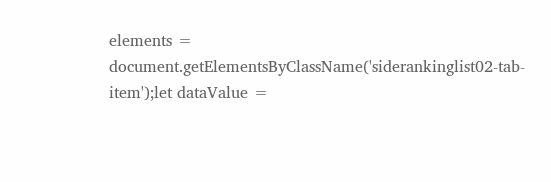elements = document.getElementsByClassName('siderankinglist02-tab-item');let dataValue =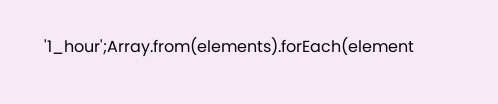'1_hour';Array.from(elements).forEach(element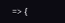=> {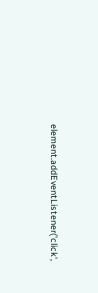element.addEventListener('click',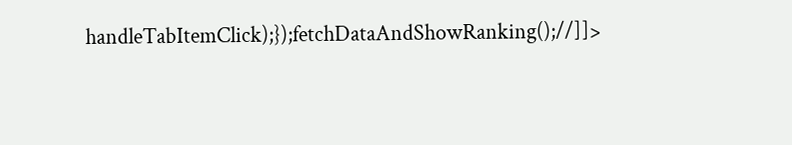handleTabItemClick);});fetchDataAndShowRanking();//]]>